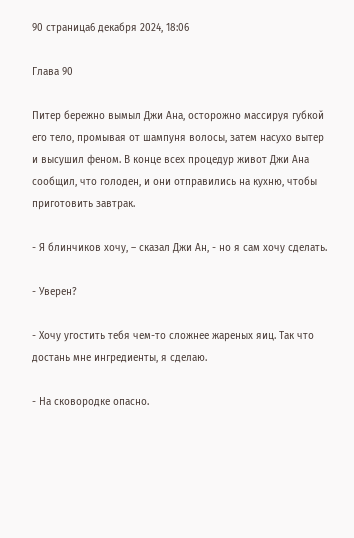90 страница6 декабря 2024, 18:06

Глава 90

Питер бережно вымыл Джи Ана, осторожно массируя губкой его тело, промывая от шампуня волосы, затем насухо вытер и высушил феном. В конце всех процедур живот Джи Ана сообщил, что голоден, и они отправились на кухню, чтобы приготовить завтрак.

- Я блинчиков хочу, – сказал Джи Ан, - но я сам хочу сделать.

- Уверен?

- Хочу угостить тебя чем-то сложнее жареных яиц. Так что достань мне ингредиенты, я сделаю.

- На сковородке опасно.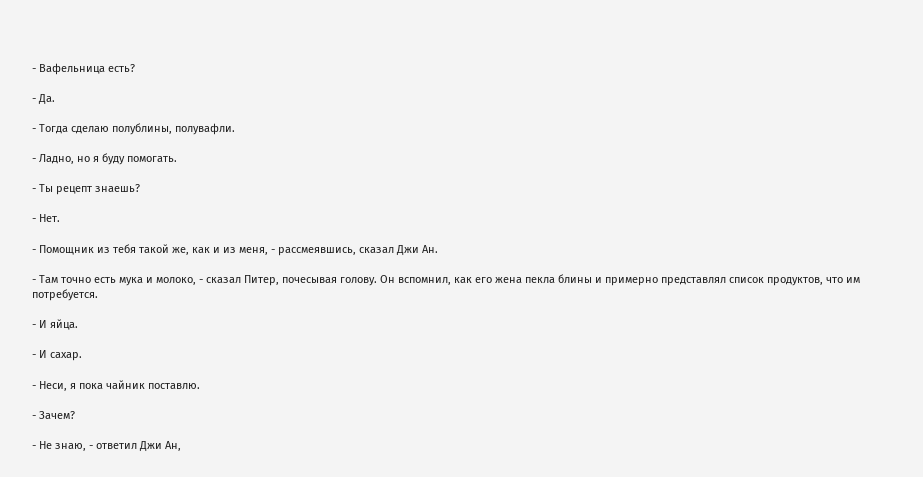- Вафельница есть?

- Да.

- Тогда сделаю полублины, полувафли.

- Ладно, но я буду помогать.

- Ты рецепт знаешь?

- Нет.

- Помощник из тебя такой же, как и из меня, - рассмеявшись, сказал Джи Ан.

- Там точно есть мука и молоко, - сказал Питер, почесывая голову. Он вспомнил, как его жена пекла блины и примерно представлял список продуктов, что им потребуется.

- И яйца.

- И сахар.

- Неси, я пока чайник поставлю.

- Зачем?

- Не знаю, - ответил Джи Ан,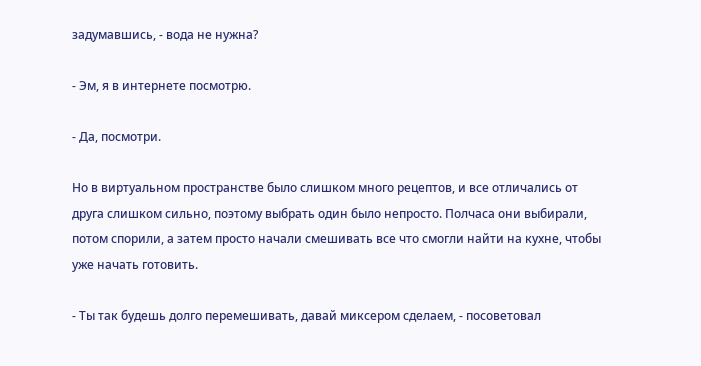задумавшись, - вода не нужна?

- Эм, я в интернете посмотрю.

- Да, посмотри.

Но в виртуальном пространстве было слишком много рецептов, и все отличались от друга слишком сильно, поэтому выбрать один было непросто. Полчаса они выбирали, потом спорили, а затем просто начали смешивать все что смогли найти на кухне, чтобы уже начать готовить.

- Ты так будешь долго перемешивать, давай миксером сделаем, - посоветовал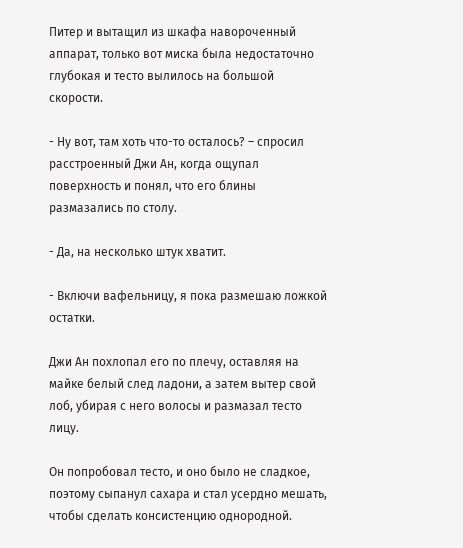Питер и вытащил из шкафа навороченный аппарат, только вот миска была недостаточно глубокая и тесто вылилось на большой скорости.

- Ну вот, там хоть что-то осталось? – спросил расстроенный Джи Ан, когда ощупал поверхность и понял, что его блины размазались по столу.

- Да, на несколько штук хватит.

- Включи вафельницу, я пока размешаю ложкой остатки.

Джи Ан похлопал его по плечу, оставляя на майке белый след ладони, а затем вытер свой лоб, убирая с него волосы и размазал тесто лицу.

Он попробовал тесто, и оно было не сладкое, поэтому сыпанул сахара и стал усердно мешать, чтобы сделать консистенцию однородной.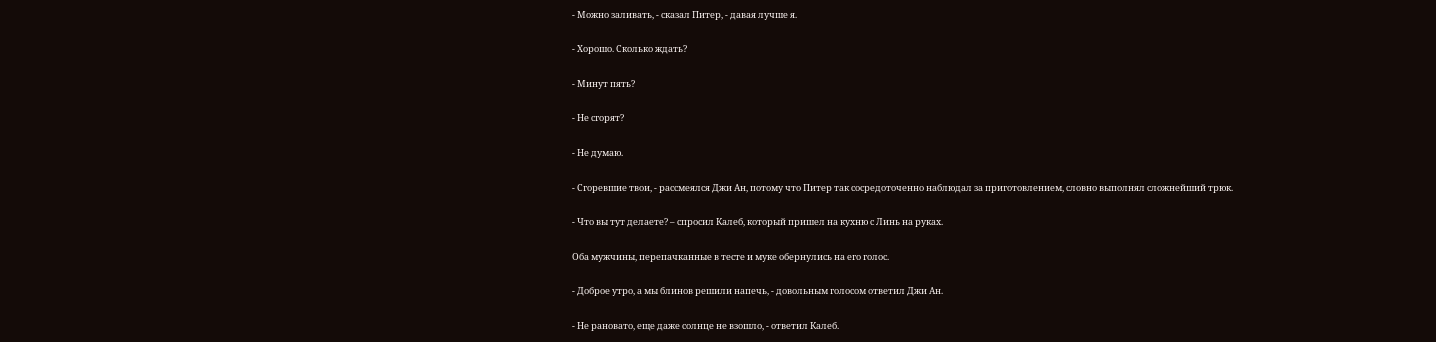- Можно заливать, - сказал Питер, - давая лучше я.

- Хорошо. Сколько ждать?

- Минут пять?

- Не сгорят?

- Не думаю.

- Сгоревшие твои, - рассмеялся Джи Ан, потому что Питер так сосредоточенно наблюдал за приготовлением, словно выполнял сложнейший трюк.

- Что вы тут делаете? – спросил Калеб, который пришел на кухню с Линь на руках.

Оба мужчины, перепачканные в тесте и муке обернулись на его голос.

- Доброе утро, а мы блинов решили напечь, - довольным голосом ответил Джи Ан.

- Не рановато, еще даже солнце не взошло, - ответил Калеб.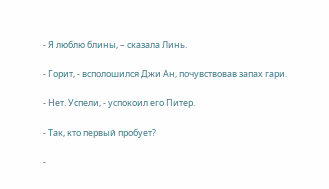- Я люблю блины, – сказала Линь.

- Горит, - всполошился Джи Ан, почувствовав запах гари.

- Нет. Успели, - успокоил его Питер.

- Так, кто первый пробует?

-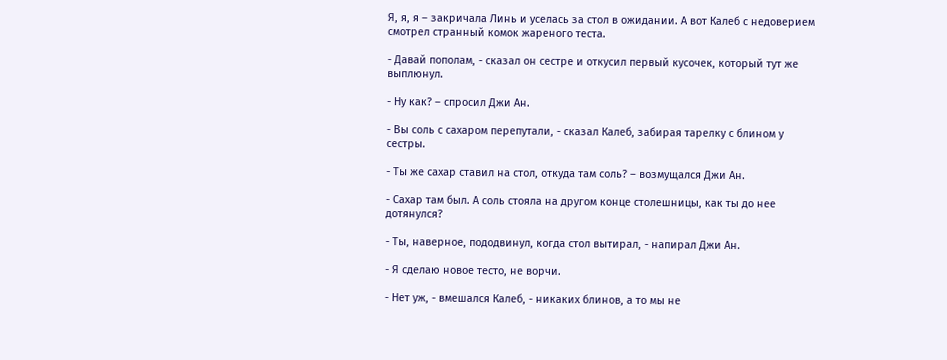Я, я, я – закричала Линь и уселась за стол в ожидании. А вот Калеб с недоверием смотрел странный комок жареного теста.

- Давай пополам, - сказал он сестре и откусил первый кусочек, который тут же выплюнул.

- Ну как? – спросил Джи Ан.

- Вы соль с сахаром перепутали, - сказал Калеб, забирая тарелку с блином у сестры.

- Ты же сахар ставил на стол, откуда там соль? – возмущался Джи Ан.

- Сахар там был. А соль стояла на другом конце столешницы, как ты до нее дотянулся?

- Ты, наверное, пододвинул, когда стол вытирал, - напирал Джи Ан.

- Я сделаю новое тесто, не ворчи.

- Нет уж, - вмешался Калеб, - никаких блинов, а то мы не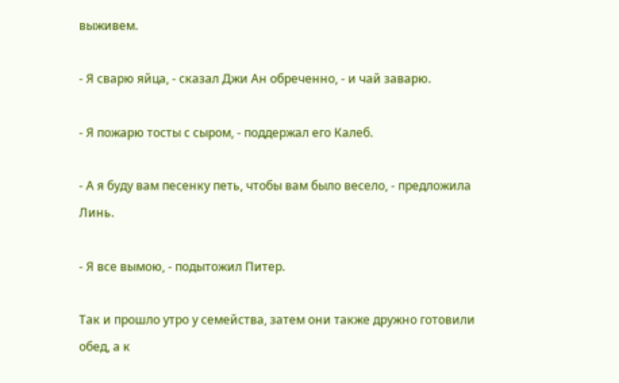выживем.

- Я сварю яйца, - сказал Джи Ан обреченно, - и чай заварю.

- Я пожарю тосты с сыром, - поддержал его Калеб.

- А я буду вам песенку петь, чтобы вам было весело, - предложила Линь.

- Я все вымою, - подытожил Питер.

Так и прошло утро у семейства, затем они также дружно готовили обед, а к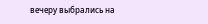вечеру выбрались на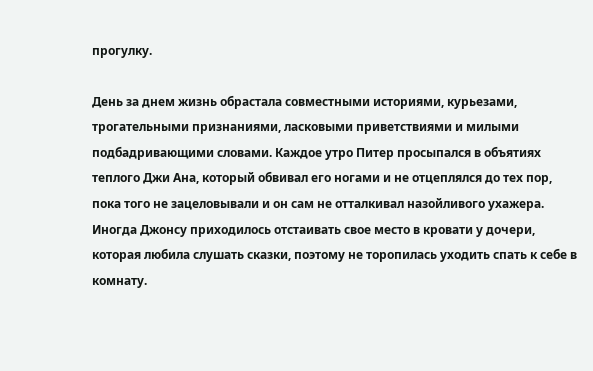прогулку.

День за днем жизнь обрастала совместными историями, курьезами, трогательными признаниями, ласковыми приветствиями и милыми подбадривающими словами. Каждое утро Питер просыпался в объятиях теплого Джи Ана, который обвивал его ногами и не отцеплялся до тех пор, пока того не зацеловывали и он сам не отталкивал назойливого ухажера. Иногда Джонсу приходилось отстаивать свое место в кровати у дочери, которая любила слушать сказки, поэтому не торопилась уходить спать к себе в комнату.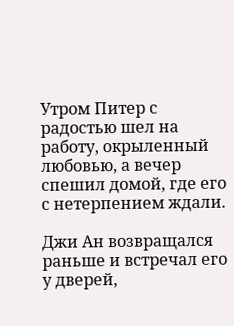Утром Питер с радостью шел на работу, окрыленный любовью, а вечер спешил домой, где его с нетерпением ждали.

Джи Ан возвращался раньше и встречал его у дверей,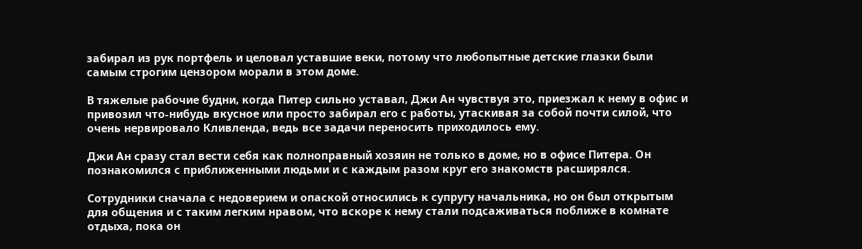забирал из рук портфель и целовал уставшие веки, потому что любопытные детские глазки были самым строгим цензором морали в этом доме.

В тяжелые рабочие будни, когда Питер сильно уставал, Джи Ан чувствуя это, приезжал к нему в офис и привозил что-нибудь вкусное или просто забирал его с работы, утаскивая за собой почти силой, что очень нервировало Кливленда, ведь все задачи переносить приходилось ему.

Джи Ан сразу стал вести себя как полноправный хозяин не только в доме, но в офисе Питера. Он познакомился с приближенными людьми и с каждым разом круг его знакомств расширялся.

Сотрудники сначала с недоверием и опаской относились к супругу начальника, но он был открытым для общения и с таким легким нравом, что вскоре к нему стали подсаживаться поближе в комнате отдыха, пока он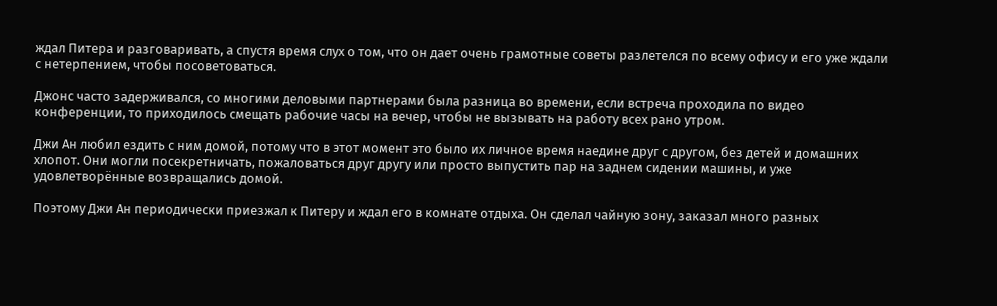ждал Питера и разговаривать, а спустя время слух о том, что он дает очень грамотные советы разлетелся по всему офису и его уже ждали с нетерпением, чтобы посоветоваться.

Джонс часто задерживался, со многими деловыми партнерами была разница во времени, если встреча проходила по видео конференции, то приходилось смещать рабочие часы на вечер, чтобы не вызывать на работу всех рано утром.

Джи Ан любил ездить с ним домой, потому что в этот момент это было их личное время наедине друг с другом, без детей и домашних хлопот. Они могли посекретничать, пожаловаться друг другу или просто выпустить пар на заднем сидении машины, и уже удовлетворённые возвращались домой.

Поэтому Джи Ан периодически приезжал к Питеру и ждал его в комнате отдыха. Он сделал чайную зону, заказал много разных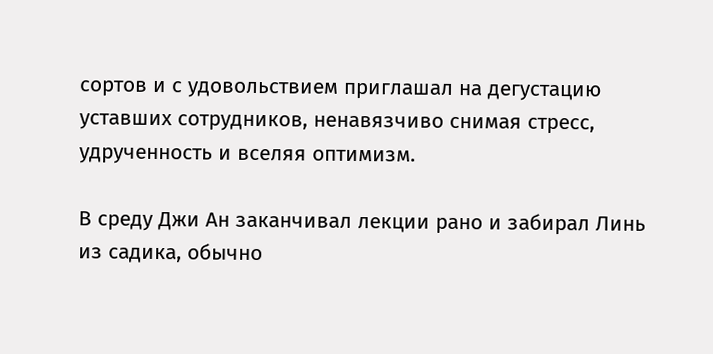сортов и с удовольствием приглашал на дегустацию уставших сотрудников, ненавязчиво снимая стресс, удрученность и вселяя оптимизм.

В среду Джи Ан заканчивал лекции рано и забирал Линь из садика, обычно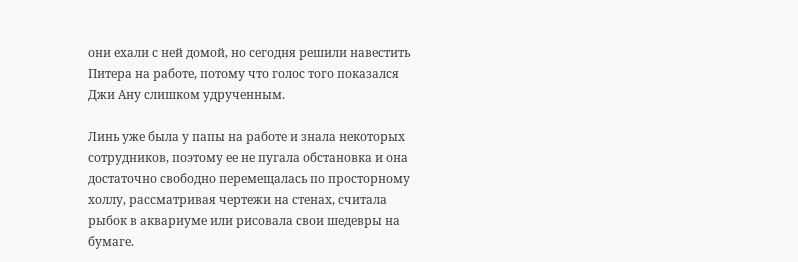они ехали с ней домой, но сегодня решили навестить Питера на работе, потому что голос того показался Джи Ану слишком удрученным.

Линь уже была у папы на работе и знала некоторых сотрудников, поэтому ее не пугала обстановка и она достаточно свободно перемещалась по просторному холлу, рассматривая чертежи на стенах, считала рыбок в аквариуме или рисовала свои шедевры на бумаге.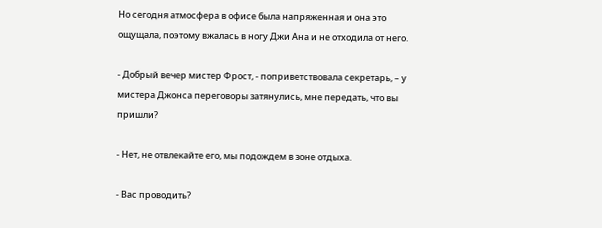Но сегодня атмосфера в офисе была напряженная и она это ощущала, поэтому вжалась в ногу Джи Ана и не отходила от него.

- Добрый вечер мистер Фрост, - поприветствовала секретарь, – у мистера Джонса переговоры затянулись, мне передать, что вы пришли?

- Нет, не отвлекайте его, мы подождем в зоне отдыха.

- Вас проводить?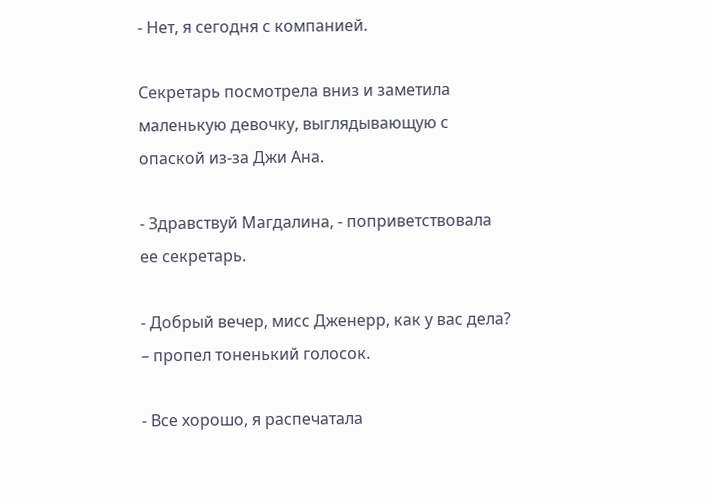- Нет, я сегодня с компанией.

Секретарь посмотрела вниз и заметила маленькую девочку, выглядывающую с опаской из-за Джи Ана.

- Здравствуй Магдалина, - поприветствовала ее секретарь.

- Добрый вечер, мисс Дженерр, как у вас дела? – пропел тоненький голосок.

- Все хорошо, я распечатала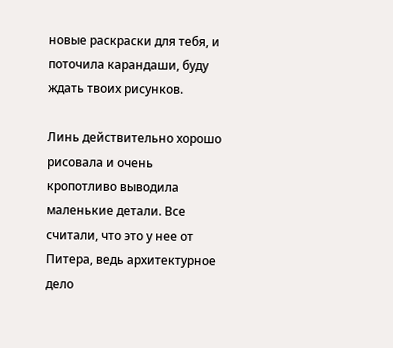новые раскраски для тебя, и поточила карандаши, буду ждать твоих рисунков.

Линь действительно хорошо рисовала и очень кропотливо выводила маленькие детали. Все считали, что это у нее от Питера, ведь архитектурное дело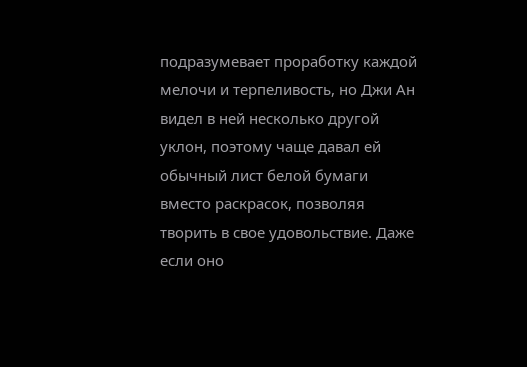подразумевает проработку каждой мелочи и терпеливость, но Джи Ан видел в ней несколько другой уклон, поэтому чаще давал ей обычный лист белой бумаги вместо раскрасок, позволяя творить в свое удовольствие. Даже если оно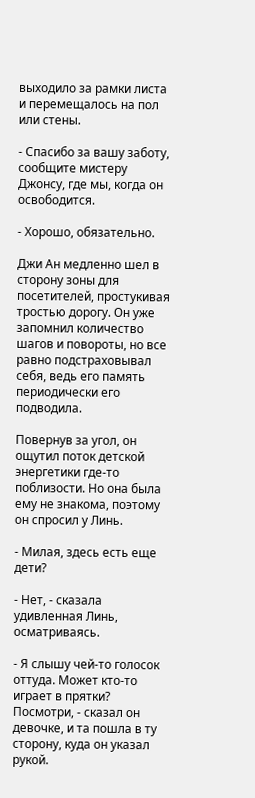выходило за рамки листа и перемещалось на пол или стены.

- Спасибо за вашу заботу, сообщите мистеру Джонсу, где мы, когда он освободится.

- Хорошо, обязательно.

Джи Ан медленно шел в сторону зоны для посетителей, простукивая тростью дорогу. Он уже запомнил количество шагов и повороты, но все равно подстраховывал себя, ведь его память периодически его подводила.

Повернув за угол, он ощутил поток детской энергетики где-то поблизости. Но она была ему не знакома, поэтому он спросил у Линь.

- Милая, здесь есть еще дети?

- Нет, - сказала удивленная Линь, осматриваясь.

- Я слышу чей-то голосок оттуда. Может кто-то играет в прятки? Посмотри, - сказал он девочке, и та пошла в ту сторону, куда он указал рукой.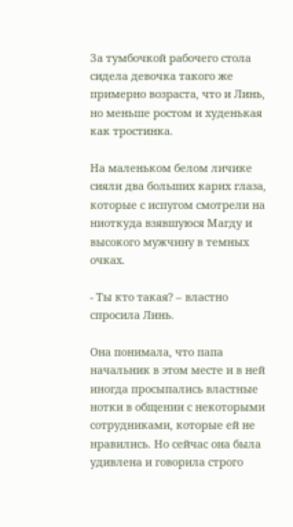За тумбочкой рабочего стола сидела девочка такого же примерно возраста, что и Линь, но меньше ростом и худенькая как тростинка.

На маленьком белом личике сияли два больших карих глаза, которые с испугом смотрели на ниоткуда взявшуюся Магду и высокого мужчину в темных очках.

- Ты кто такая? – властно спросила Линь.

Она понимала, что папа начальник в этом месте и в ней иногда просыпались властные нотки в общении с некоторыми сотрудниками, которые ей не нравились. Но сейчас она была удивлена и говорила строго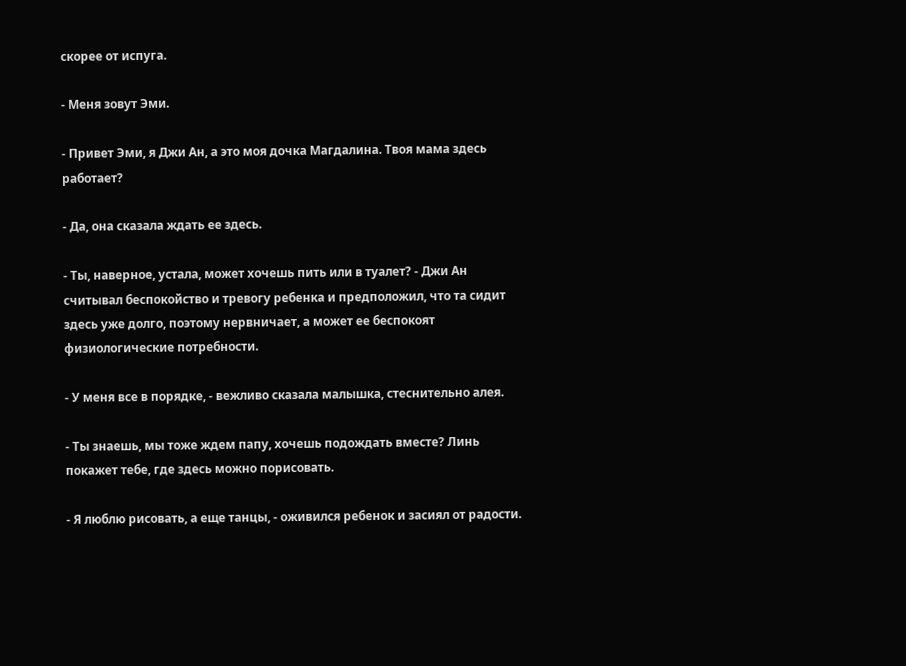скорее от испуга.

- Меня зовут Эми.

- Привет Эми, я Джи Ан, а это моя дочка Магдалина. Твоя мама здесь работает?

- Да, она сказала ждать ее здесь.

- Ты, наверное, устала, может хочешь пить или в туалет? - Джи Ан считывал беспокойство и тревогу ребенка и предположил, что та сидит здесь уже долго, поэтому нервничает, а может ее беспокоят физиологические потребности.

- У меня все в порядке, - вежливо сказала малышка, стеснительно алея.

- Ты знаешь, мы тоже ждем папу, хочешь подождать вместе? Линь покажет тебе, где здесь можно порисовать.

- Я люблю рисовать, а еще танцы, - оживился ребенок и засиял от радости.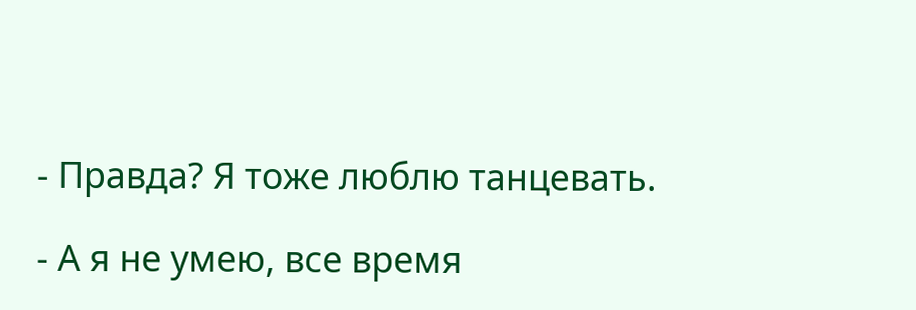- Правда? Я тоже люблю танцевать.

- А я не умею, все время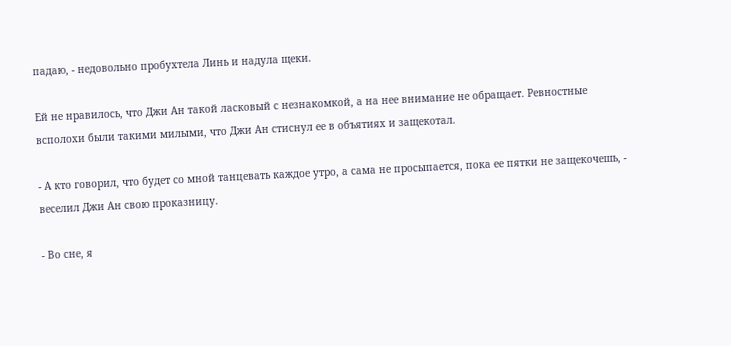падаю, - недовольно пробухтела Линь и надула щеки.

Ей не нравилось, что Джи Ан такой ласковый с незнакомкой, а на нее внимание не обращает. Ревностные всполохи были такими милыми, что Джи Ан стиснул ее в объятиях и защекотал.

- А кто говорил, что будет со мной танцевать каждое утро, а сама не просыпается, пока ее пятки не защекочешь, - веселил Джи Ан свою проказницу.

- Во сне, я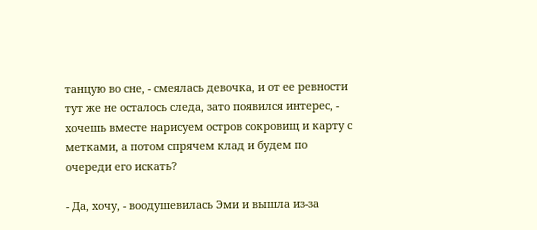танцую во сне, - смеялась девочка, и от ее ревности тут же не осталось следа, зато появился интерес, - хочешь вместе нарисуем остров сокровищ и карту с метками, а потом спрячем клад и будем по очереди его искать?

- Да, хочу, - воодушевилась Эми и вышла из-за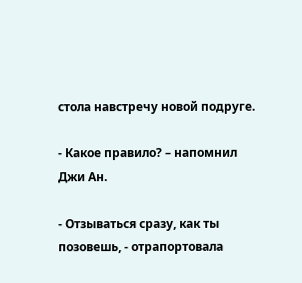стола навстречу новой подруге.

- Какое правило? – напомнил Джи Ан.

- Отзываться сразу, как ты позовешь, - отрапортовала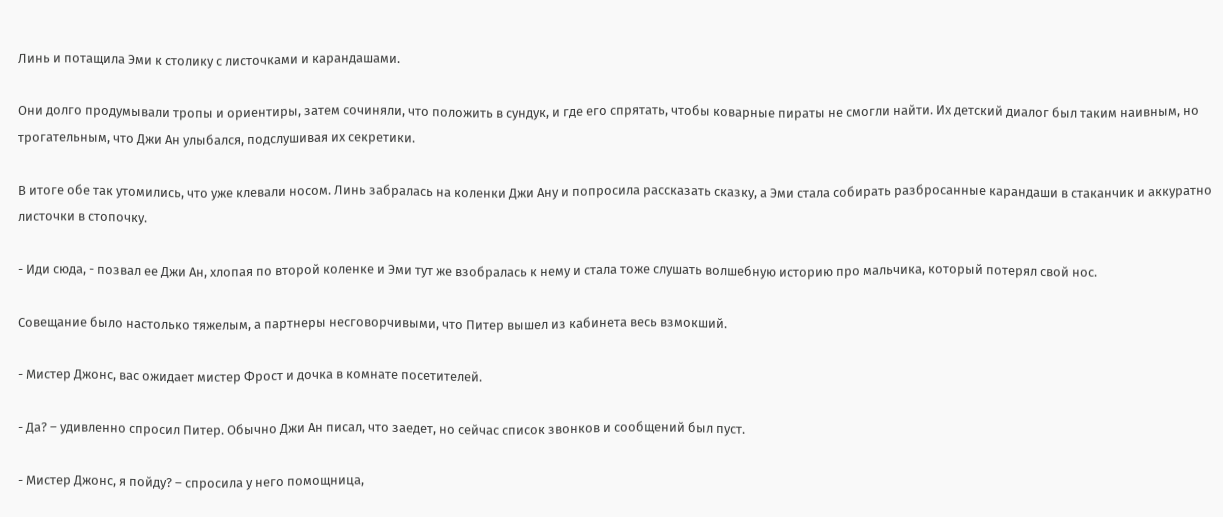Линь и потащила Эми к столику с листочками и карандашами.

Они долго продумывали тропы и ориентиры, затем сочиняли, что положить в сундук, и где его спрятать, чтобы коварные пираты не смогли найти. Их детский диалог был таким наивным, но трогательным, что Джи Ан улыбался, подслушивая их секретики.

В итоге обе так утомились, что уже клевали носом. Линь забралась на коленки Джи Ану и попросила рассказать сказку, а Эми стала собирать разбросанные карандаши в стаканчик и аккуратно листочки в стопочку.

- Иди сюда, - позвал ее Джи Ан, хлопая по второй коленке и Эми тут же взобралась к нему и стала тоже слушать волшебную историю про мальчика, который потерял свой нос.

Совещание было настолько тяжелым, а партнеры несговорчивыми, что Питер вышел из кабинета весь взмокший.

- Мистер Джонс, вас ожидает мистер Фрост и дочка в комнате посетителей.

- Да? – удивленно спросил Питер. Обычно Джи Ан писал, что заедет, но сейчас список звонков и сообщений был пуст.

- Мистер Джонс, я пойду? – спросила у него помощница,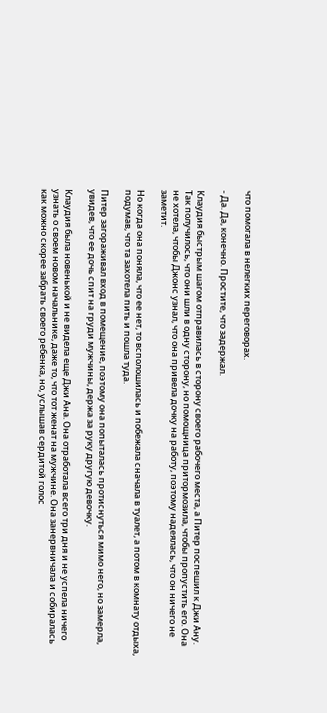что помогала в нелегких переговорах.

- Да. Да, конечно. Простите, что задержал.

Клаудия быстрым шагом отправилась в сторону своего рабочего места, а Питер поспешил к Джи Ану. Так получилось, что они шли в одну сторону, но помощница притормозила, чтобы пропустить его. Она не хотела, чтобы Джонс узнал, что она привела дочку на работу, поэтому надеялась, что он ничего не заметит.

Но когда она поняла, что ее нет, то всполошилась и побежала сначала в туалет, а потом в комнату отдыха, подумав, что та захотела пить и пошла туда.

Питер загораживал вход в помещение, поэтому она попыталась протиснуться мимо него, но замерла, увидев, что ее дочь спит на груди мужчины, держа за руку другую девочку.

Клаудия была новенькой и не видела еще Джи Ана. Она отработала всего три дня и не успела ничего узнать о своем новом начальнике, даже то, что тот женат на мужчине. Она занервничала и собиралась как можно скорее забрать своего ребенка, но, услышав сердитой голос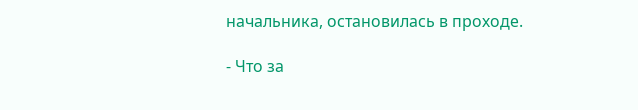начальника, остановилась в проходе.

- Что за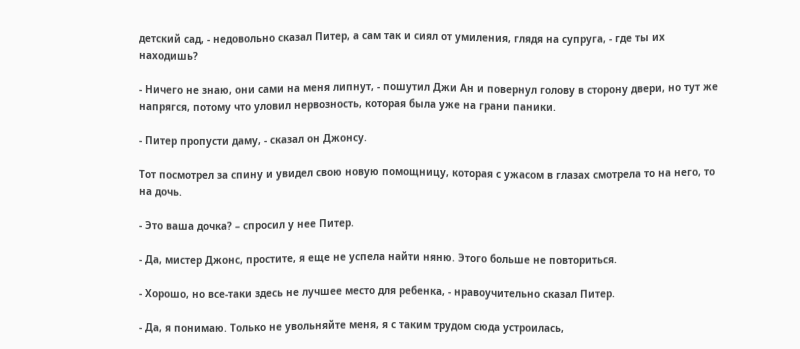детский сад, - недовольно сказал Питер, а сам так и сиял от умиления, глядя на супруга, - где ты их находишь?

- Ничего не знаю, они сами на меня липнут, - пошутил Джи Ан и повернул голову в сторону двери, но тут же напрягся, потому что уловил нервозность, которая была уже на грани паники.

- Питер пропусти даму, - сказал он Джонсу.

Тот посмотрел за спину и увидел свою новую помощницу, которая с ужасом в глазах смотрела то на него, то на дочь.

- Это ваша дочка? – спросил у нее Питер.

- Да, мистер Джонс, простите, я еще не успела найти няню. Этого больше не повториться.

- Хорошо, но все-таки здесь не лучшее место для ребенка, - нравоучительно сказал Питер.

- Да, я понимаю. Только не увольняйте меня, я с таким трудом сюда устроилась,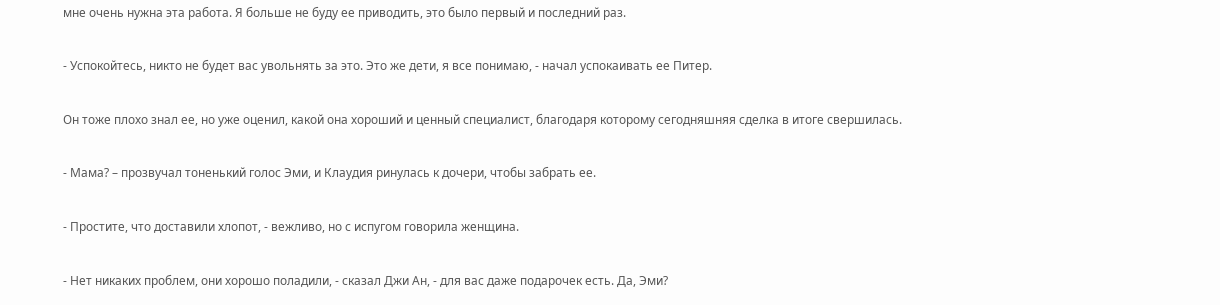мне очень нужна эта работа. Я больше не буду ее приводить, это было первый и последний раз.

- Успокойтесь, никто не будет вас увольнять за это. Это же дети, я все понимаю, - начал успокаивать ее Питер.

Он тоже плохо знал ее, но уже оценил, какой она хороший и ценный специалист, благодаря которому сегодняшняя сделка в итоге свершилась.

- Мама? – прозвучал тоненький голос Эми, и Клаудия ринулась к дочери, чтобы забрать ее.

- Простите, что доставили хлопот, - вежливо, но с испугом говорила женщина.

- Нет никаких проблем, они хорошо поладили, - сказал Джи Ан, - для вас даже подарочек есть. Да, Эми?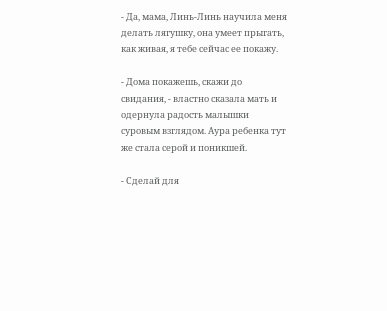- Да, мама, Линь-Линь научила меня делать лягушку, она умеет прыгать, как живая, я тебе сейчас ее покажу.

- Дома покажешь, скажи до свидания, - властно сказала мать и одернула радость малышки суровым взглядом. Аура ребенка тут же стала серой и поникшей.

- Сделай для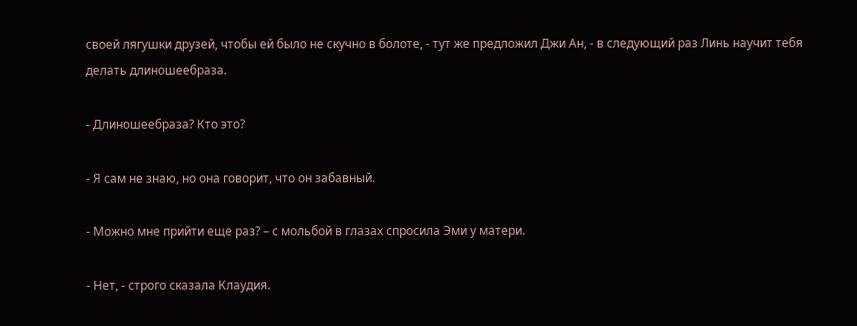своей лягушки друзей, чтобы ей было не скучно в болоте, - тут же предложил Джи Ан, - в следующий раз Линь научит тебя делать длиношеебраза.

- Длиношеебраза? Кто это?

- Я сам не знаю, но она говорит, что он забавный.

- Можно мне прийти еще раз? – с мольбой в глазах спросила Эми у матери.

- Нет, - строго сказала Клаудия.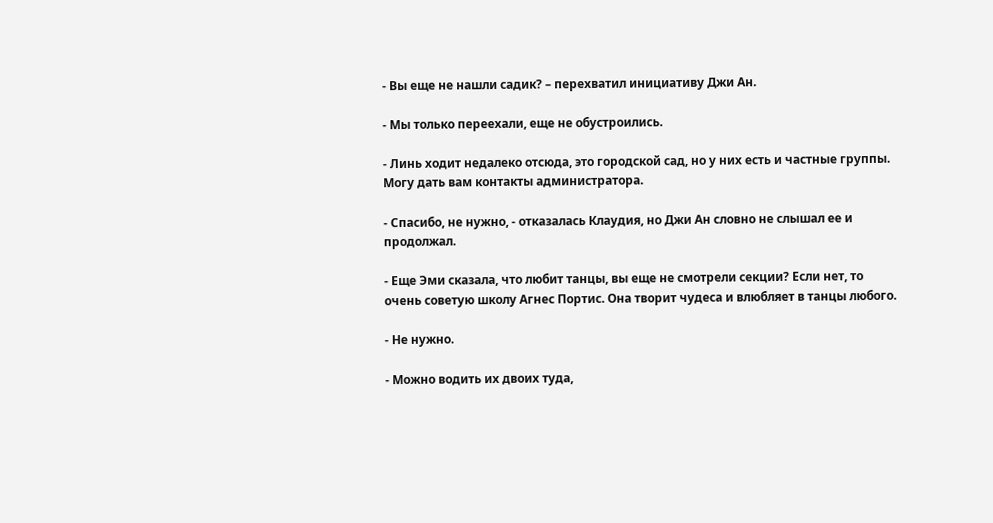- Вы еще не нашли садик? – перехватил инициативу Джи Ан.

- Мы только переехали, еще не обустроились.

- Линь ходит недалеко отсюда, это городской сад, но у них есть и частные группы. Могу дать вам контакты администратора.

- Спасибо, не нужно, - отказалась Клаудия, но Джи Ан словно не слышал ее и продолжал.

- Еще Эми сказала, что любит танцы, вы еще не смотрели секции? Если нет, то очень советую школу Агнес Портис. Она творит чудеса и влюбляет в танцы любого.

- Не нужно.

- Можно водить их двоих туда,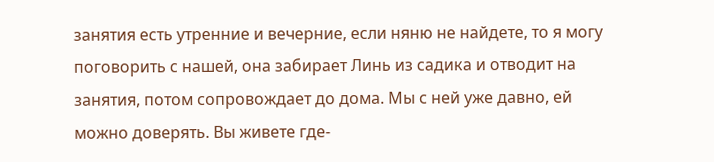занятия есть утренние и вечерние, если няню не найдете, то я могу поговорить с нашей, она забирает Линь из садика и отводит на занятия, потом сопровождает до дома. Мы с ней уже давно, ей можно доверять. Вы живете где-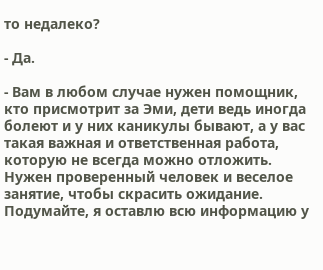то недалеко?

- Да.

- Вам в любом случае нужен помощник, кто присмотрит за Эми, дети ведь иногда болеют и у них каникулы бывают, а у вас такая важная и ответственная работа, которую не всегда можно отложить. Нужен проверенный человек и веселое занятие, чтобы скрасить ожидание. Подумайте, я оставлю всю информацию у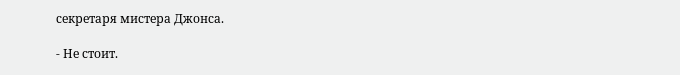секретаря мистера Джонса.

- Не стоит.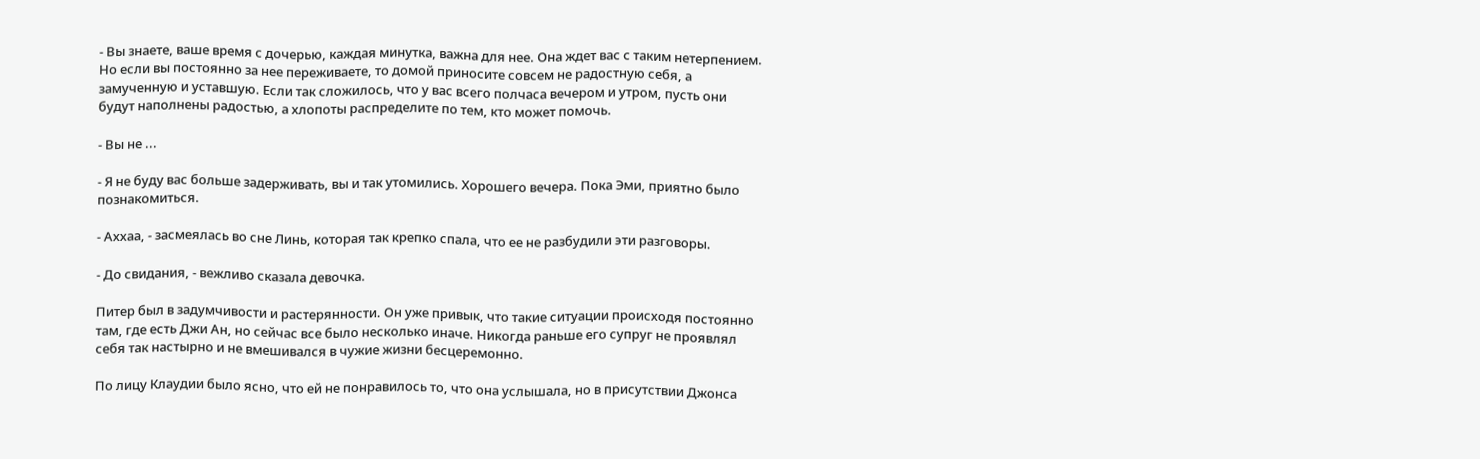- Вы знаете, ваше время с дочерью, каждая минутка, важна для нее. Она ждет вас с таким нетерпением. Но если вы постоянно за нее переживаете, то домой приносите совсем не радостную себя, а замученную и уставшую. Если так сложилось, что у вас всего полчаса вечером и утром, пусть они будут наполнены радостью, а хлопоты распределите по тем, кто может помочь.

- Вы не ...

- Я не буду вас больше задерживать, вы и так утомились. Хорошего вечера. Пока Эми, приятно было познакомиться.

- Аххаа, - засмеялась во сне Линь, которая так крепко спала, что ее не разбудили эти разговоры.

- До свидания, - вежливо сказала девочка.

Питер был в задумчивости и растерянности. Он уже привык, что такие ситуации происходя постоянно там, где есть Джи Ан, но сейчас все было несколько иначе. Никогда раньше его супруг не проявлял себя так настырно и не вмешивался в чужие жизни бесцеремонно.

По лицу Клаудии было ясно, что ей не понравилось то, что она услышала, но в присутствии Джонса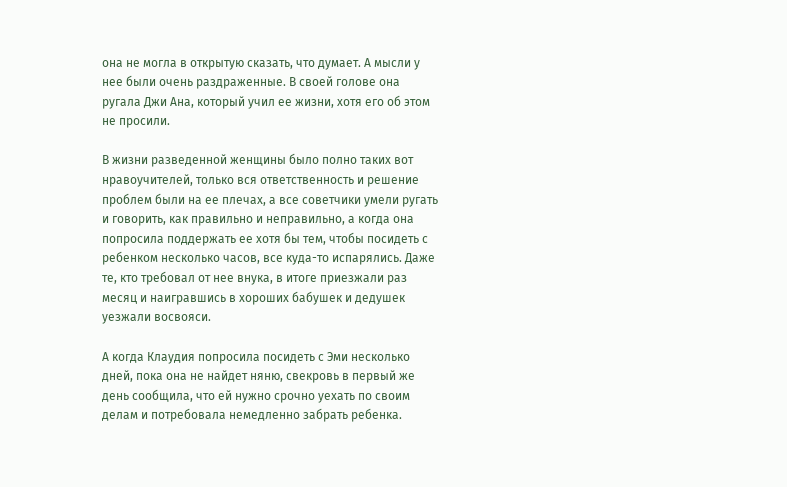она не могла в открытую сказать, что думает. А мысли у нее были очень раздраженные. В своей голове она ругала Джи Ана, который учил ее жизни, хотя его об этом не просили.

В жизни разведенной женщины было полно таких вот нравоучителей, только вся ответственность и решение проблем были на ее плечах, а все советчики умели ругать и говорить, как правильно и неправильно, а когда она попросила поддержать ее хотя бы тем, чтобы посидеть с ребенком несколько часов, все куда-то испарялись. Даже те, кто требовал от нее внука, в итоге приезжали раз месяц и наигравшись в хороших бабушек и дедушек уезжали восвояси.

А когда Клаудия попросила посидеть с Эми несколько дней, пока она не найдет няню, свекровь в первый же день сообщила, что ей нужно срочно уехать по своим делам и потребовала немедленно забрать ребенка.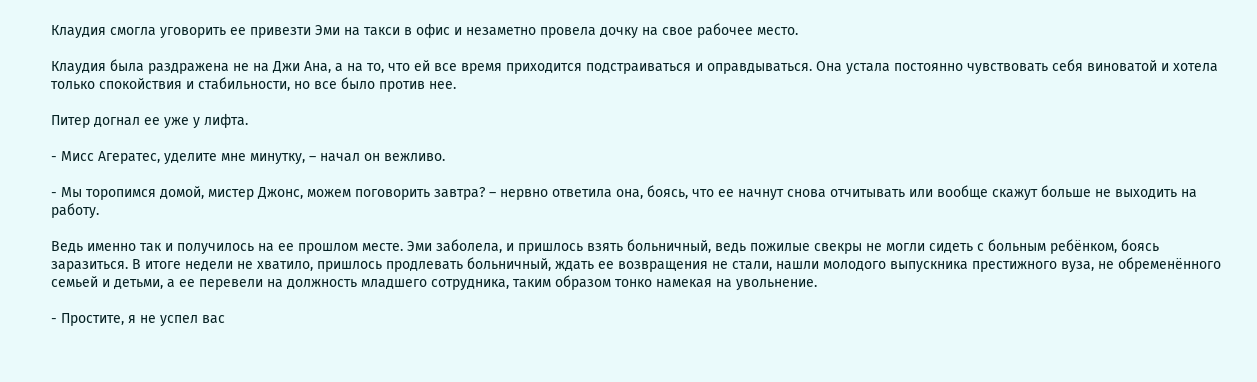Клаудия смогла уговорить ее привезти Эми на такси в офис и незаметно провела дочку на свое рабочее место.

Клаудия была раздражена не на Джи Ана, а на то, что ей все время приходится подстраиваться и оправдываться. Она устала постоянно чувствовать себя виноватой и хотела только спокойствия и стабильности, но все было против нее.

Питер догнал ее уже у лифта.

- Мисс Агератес, уделите мне минутку, – начал он вежливо.

- Мы торопимся домой, мистер Джонс, можем поговорить завтра? – нервно ответила она, боясь, что ее начнут снова отчитывать или вообще скажут больше не выходить на работу.

Ведь именно так и получилось на ее прошлом месте. Эми заболела, и пришлось взять больничный, ведь пожилые свекры не могли сидеть с больным ребёнком, боясь заразиться. В итоге недели не хватило, пришлось продлевать больничный, ждать ее возвращения не стали, нашли молодого выпускника престижного вуза, не обременённого семьей и детьми, а ее перевели на должность младшего сотрудника, таким образом тонко намекая на увольнение.

- Простите, я не успел вас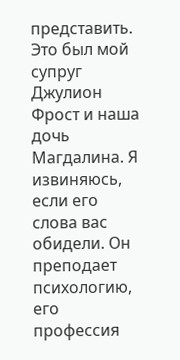представить. Это был мой супруг Джулион Фрост и наша дочь Магдалина. Я извиняюсь, если его слова вас обидели. Он преподает психологию, его профессия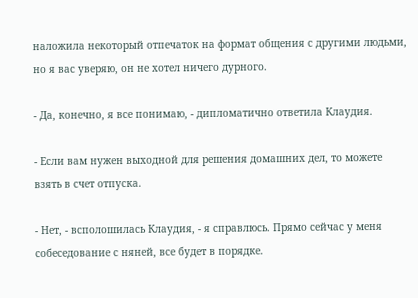наложила некоторый отпечаток на формат общения с другими людьми, но я вас уверяю, он не хотел ничего дурного.

- Да, конечно, я все понимаю, - дипломатично ответила Клаудия.

- Если вам нужен выходной для решения домашних дел, то можете взять в счет отпуска.

- Нет, - всполошилась Клаудия, - я справлюсь. Прямо сейчас у меня собеседование с няней, все будет в порядке.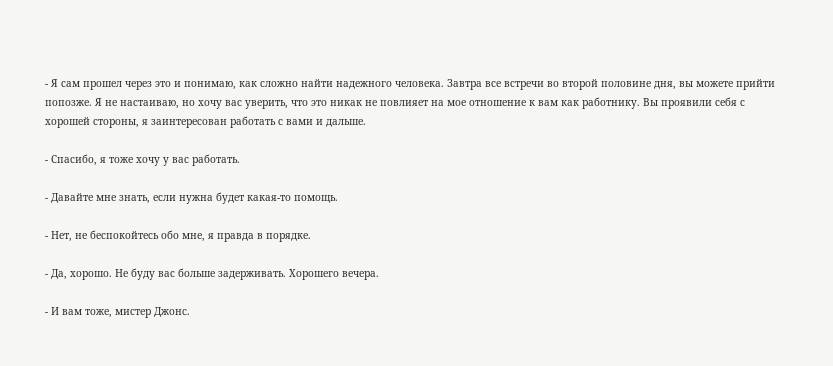- Я сам прошел через это и понимаю, как сложно найти надежного человека. Завтра все встречи во второй половине дня, вы можете прийти попозже. Я не настаиваю, но хочу вас уверить, что это никак не повлияет на мое отношение к вам как работнику. Вы проявили себя с хорошей стороны, я заинтересован работать с вами и дальше.

- Спасибо, я тоже хочу у вас работать.

- Давайте мне знать, если нужна будет какая-то помощь.

- Нет, не беспокойтесь обо мне, я правда в порядке.

- Да, хорошо. Не буду вас больше задерживать. Хорошего вечера.

- И вам тоже, мистер Джонс.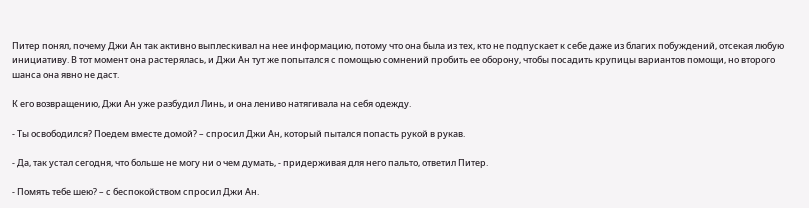Питер понял, почему Джи Ан так активно выплескивал на нее информацию, потому что она была из тех, кто не подпускает к себе даже из благих побуждений, отсекая любую инициативу. В тот момент она растерялась, и Джи Ан тут же попытался с помощью сомнений пробить ее оборону, чтобы посадить крупицы вариантов помощи, но второго шанса она явно не даст.

К его возвращению, Джи Ан уже разбудил Линь, и она лениво натягивала на себя одежду.

- Ты освободился? Поедем вместе домой? – спросил Джи Ан, который пытался попасть рукой в рукав.

- Да, так устал сегодня, что больше не могу ни о чем думать, - придерживая для него пальто, ответил Питер.

- Помять тебе шею? – с беспокойством спросил Джи Ан.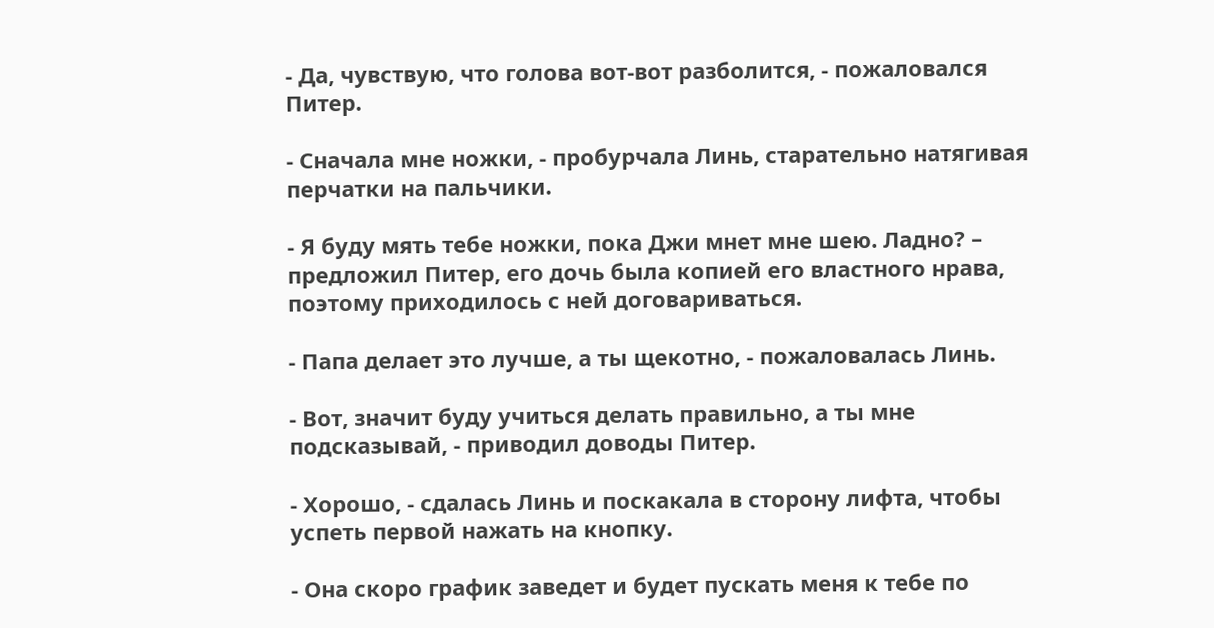- Да, чувствую, что голова вот-вот разболится, - пожаловался Питер.

- Сначала мне ножки, - пробурчала Линь, старательно натягивая перчатки на пальчики.

- Я буду мять тебе ножки, пока Джи мнет мне шею. Ладно? – предложил Питер, его дочь была копией его властного нрава, поэтому приходилось с ней договариваться.

- Папа делает это лучше, а ты щекотно, - пожаловалась Линь.

- Вот, значит буду учиться делать правильно, а ты мне подсказывай, - приводил доводы Питер.

- Хорошо, - сдалась Линь и поскакала в сторону лифта, чтобы успеть первой нажать на кнопку.

- Она скоро график заведет и будет пускать меня к тебе по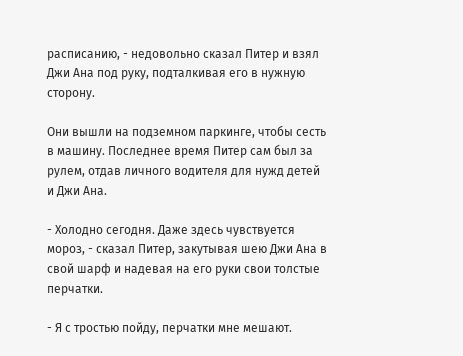расписанию, - недовольно сказал Питер и взял Джи Ана под руку, подталкивая его в нужную сторону.

Они вышли на подземном паркинге, чтобы сесть в машину. Последнее время Питер сам был за рулем, отдав личного водителя для нужд детей и Джи Ана.

- Холодно сегодня. Даже здесь чувствуется мороз, - сказал Питер, закутывая шею Джи Ана в свой шарф и надевая на его руки свои толстые перчатки.

- Я с тростью пойду, перчатки мне мешают.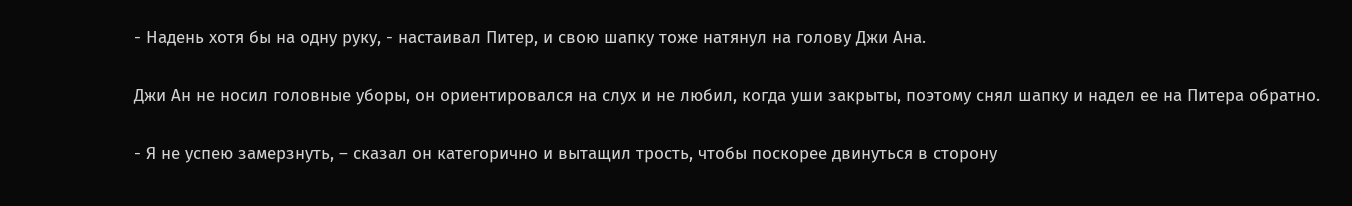- Надень хотя бы на одну руку, - настаивал Питер, и свою шапку тоже натянул на голову Джи Ана.

Джи Ан не носил головные уборы, он ориентировался на слух и не любил, когда уши закрыты, поэтому снял шапку и надел ее на Питера обратно.

- Я не успею замерзнуть, – сказал он категорично и вытащил трость, чтобы поскорее двинуться в сторону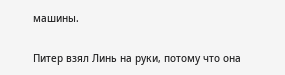машины.

Питер взял Линь на руки, потому что она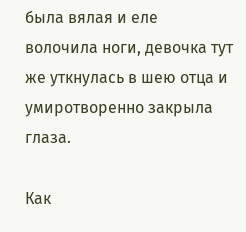была вялая и еле волочила ноги, девочка тут же уткнулась в шею отца и умиротворенно закрыла глаза.

Как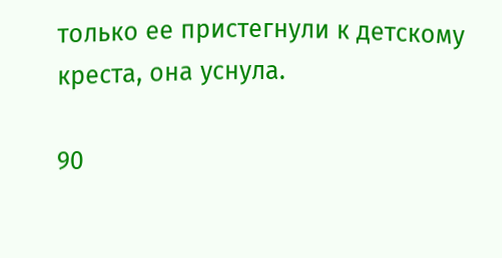только ее пристегнули к детскому креста, она уснула.

90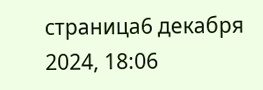страница6 декабря 2024, 18:06